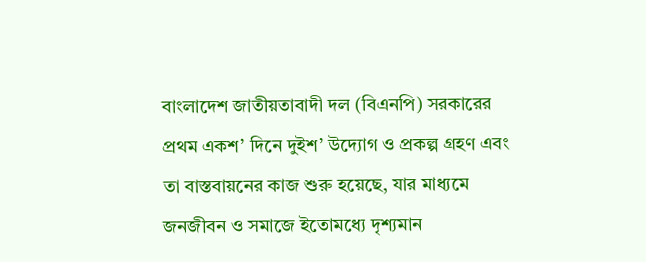বাংলাদেশ জাতীয়তাবাদী দল (বিএনপি) সরকারের প্রথম একশ’ দিনে দুইশ’ উদ্যোগ ও প্রকল্প গ্রহণ এবং তা বাস্তবায়নের কাজ শুরু হয়েছে, যার মাধ্যমে জনজীবন ও সমাজে ইতোমধ্যে দৃশ্যমান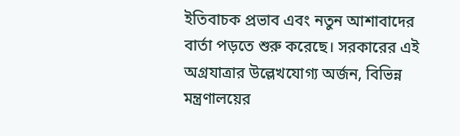ইতিবাচক প্রভাব এবং নতুন আশাবাদের বার্তা পড়তে শুরু করেছে। সরকারের এই অগ্রযাত্রার উল্লেখযোগ্য অর্জন, বিভিন্ন মন্ত্রণালয়ের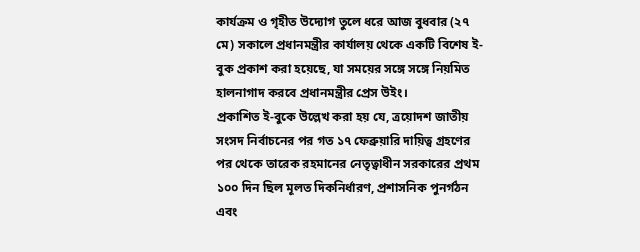কার্যক্রম ও গৃহীত উদ্যোগ তুলে ধরে আজ বুধবার (২৭ মে) সকালে প্রধানমন্ত্রীর কার্যালয় থেকে একটি বিশেষ ই-বুক প্রকাশ করা হয়েছে, যা সময়ের সঙ্গে সঙ্গে নিয়মিত হালনাগাদ করবে প্রধানমন্ত্রীর প্রেস উইং।
প্রকাশিত ই-বুকে উল্লেখ করা হয় যে, ত্রয়োদশ জাতীয় সংসদ নির্বাচনের পর গত ১৭ ফেব্রুয়ারি দায়িত্ব গ্রহণের পর থেকে তারেক রহমানের নেতৃত্বাধীন সরকারের প্রথম ১০০ দিন ছিল মূলত দিকনির্ধারণ, প্রশাসনিক পুনর্গঠন এবং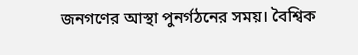জনগণের আস্থা পুনর্গঠনের সময়। বৈশ্বিক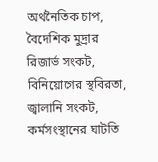অর্থনৈতিক চাপ, বৈদেশিক মুদ্রার রিজার্ভ সংকট, বিনিয়োগের স্থবিরতা, জ্বালানি সংকট, কর্মসংস্থানের ঘাটতি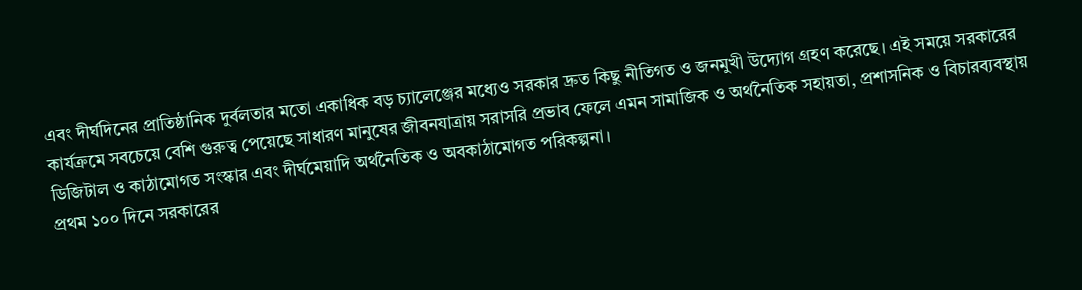এবং দীর্ঘদিনের প্রাতিষ্ঠানিক দুর্বলতার মতো একাধিক বড় চ্যালেঞ্জের মধ্যেও সরকার দ্রুত কিছু নীতিগত ও জনমুখী উদ্যোগ গ্রহণ করেছে। এই সময়ে সরকারের কার্যক্রমে সবচেয়ে বেশি গুরুত্ব পেয়েছে সাধারণ মানুষের জীবনযাত্রায় সরাসরি প্রভাব ফেলে এমন সামাজিক ও অর্থনৈতিক সহায়তা, প্রশাসনিক ও বিচারব্যবস্থায় ডিজিটাল ও কাঠামোগত সংস্কার এবং দীর্ঘমেয়াদি অর্থনৈতিক ও অবকাঠামোগত পরিকল্পনা।
প্রথম ১০০ দিনে সরকারের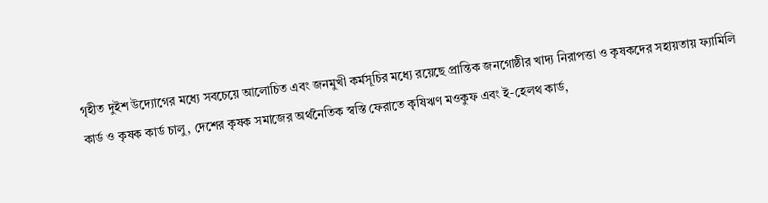গৃহীত দুইশ উদ্যোগের মধ্যে সবচেয়ে আলোচিত এবং জনমুখী কর্মসূচির মধ্যে রয়েছে প্রান্তিক জনগোষ্ঠীর খাদ্য নিরাপত্তা ও কৃষকদের সহায়তায় ফ্যামিলি কার্ড ও কৃষক কার্ড চালু, দেশের কৃষক সমাজের অর্থনৈতিক স্বস্তি ফেরাতে কৃষিঋণ মওকুফ এবং ই-হেলথ কার্ড,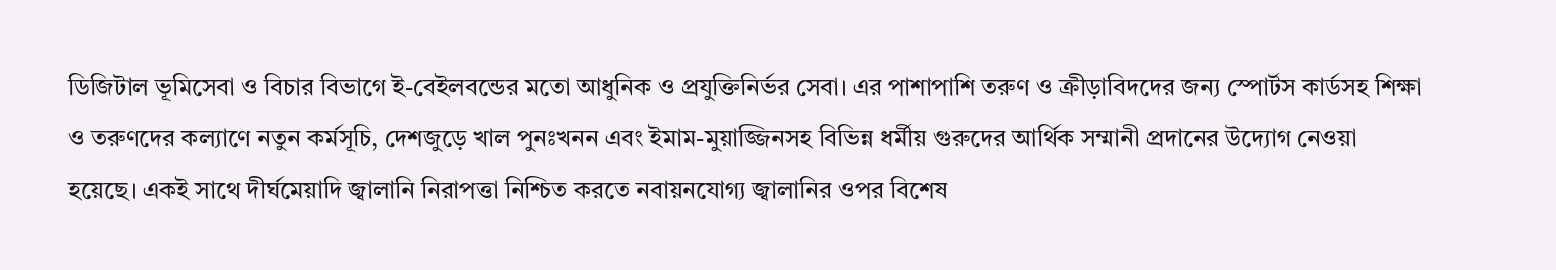ডিজিটাল ভূমিসেবা ও বিচার বিভাগে ই-বেইলবন্ডের মতো আধুনিক ও প্রযুক্তিনির্ভর সেবা। এর পাশাপাশি তরুণ ও ক্রীড়াবিদদের জন্য স্পোর্টস কার্ডসহ শিক্ষা ও তরুণদের কল্যাণে নতুন কর্মসূচি, দেশজুড়ে খাল পুনঃখনন এবং ইমাম-মুয়াজ্জিনসহ বিভিন্ন ধর্মীয় গুরুদের আর্থিক সম্মানী প্রদানের উদ্যোগ নেওয়া হয়েছে। একই সাথে দীর্ঘমেয়াদি জ্বালানি নিরাপত্তা নিশ্চিত করতে নবায়নযোগ্য জ্বালানির ওপর বিশেষ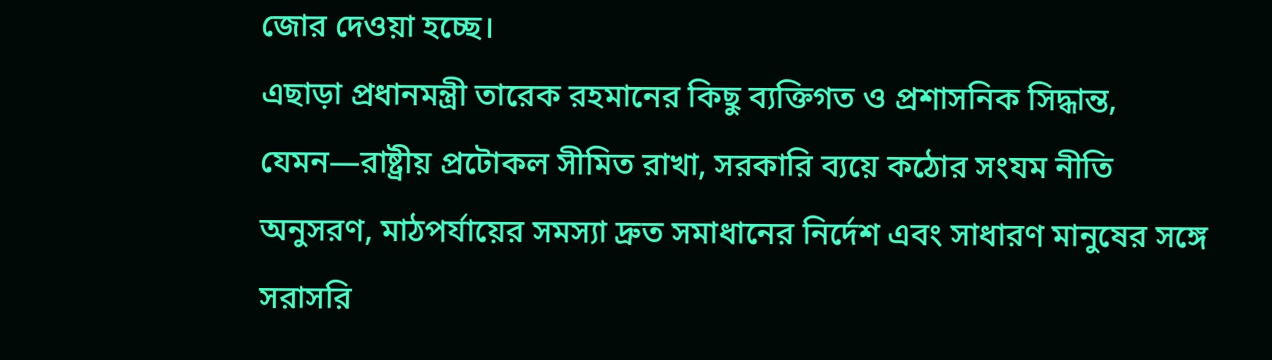জোর দেওয়া হচ্ছে।
এছাড়া প্রধানমন্ত্রী তারেক রহমানের কিছু ব্যক্তিগত ও প্রশাসনিক সিদ্ধান্ত, যেমন—রাষ্ট্রীয় প্রটোকল সীমিত রাখা, সরকারি ব্যয়ে কঠোর সংযম নীতি অনুসরণ, মাঠপর্যায়ের সমস্যা দ্রুত সমাধানের নির্দেশ এবং সাধারণ মানুষের সঙ্গে সরাসরি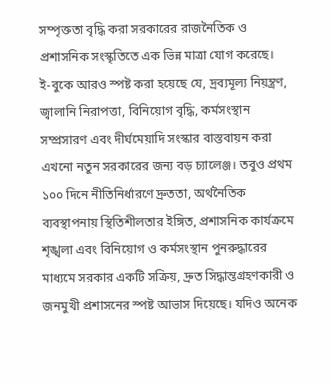সম্পৃক্ততা বৃদ্ধি করা সরকারের রাজনৈতিক ও প্রশাসনিক সংস্কৃতিতে এক ভিন্ন মাত্রা যোগ করেছে।
ই-বুকে আরও স্পষ্ট করা হয়েছে যে, দ্রব্যমূল্য নিয়ন্ত্রণ, জ্বালানি নিরাপত্তা, বিনিয়োগ বৃদ্ধি, কর্মসংস্থান সম্প্রসারণ এবং দীর্ঘমেয়াদি সংস্কার বাস্তবায়ন করা এখনো নতুন সরকারের জন্য বড় চ্যালেঞ্জ। তবুও প্রথম ১০০ দিনে নীতিনির্ধারণে দ্রুততা, অর্থনৈতিক ব্যবস্থাপনায় স্থিতিশীলতার ইঙ্গিত, প্রশাসনিক কার্যক্রমে শৃঙ্খলা এবং বিনিয়োগ ও কর্মসংস্থান পুনরুদ্ধারের মাধ্যমে সরকার একটি সক্রিয়, দ্রুত সিদ্ধান্তগ্রহণকারী ও জনমুখী প্রশাসনের স্পষ্ট আভাস দিয়েছে। যদিও অনেক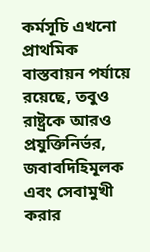কর্মসূচি এখনো প্রাথমিক বাস্তবায়ন পর্যায়ে রয়েছে, তবুও রাষ্ট্রকে আরও প্রযুক্তিনির্ভর, জবাবদিহিমূলক এবং সেবামুখী করার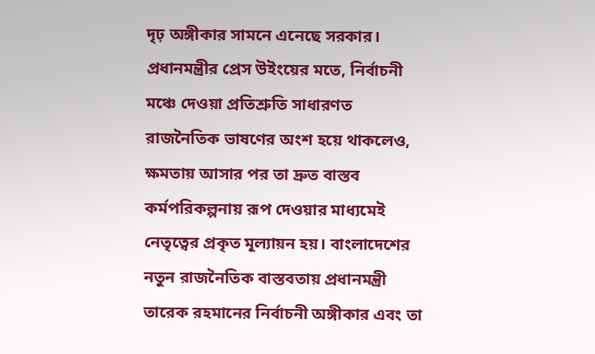দৃঢ় অঙ্গীকার সামনে এনেছে সরকার।
প্রধানমন্ত্রীর প্রেস উইংয়ের মতে, নির্বাচনী মঞ্চে দেওয়া প্রতিশ্রুতি সাধারণত রাজনৈতিক ভাষণের অংশ হয়ে থাকলেও, ক্ষমতায় আসার পর তা দ্রুত বাস্তব কর্মপরিকল্পনায় রূপ দেওয়ার মাধ্যমেই নেতৃত্বের প্রকৃত মূল্যায়ন হয়। বাংলাদেশের নতুন রাজনৈতিক বাস্তবতায় প্রধানমন্ত্রী তারেক রহমানের নির্বাচনী অঙ্গীকার এবং তা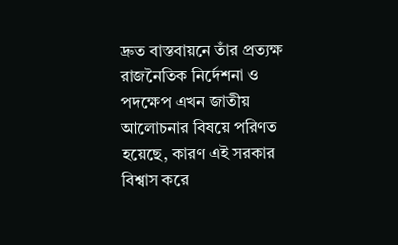দ্রুত বাস্তবায়নে তাঁর প্রত্যক্ষ রাজনৈতিক নির্দেশনা ও পদক্ষেপ এখন জাতীয় আলোচনার বিষয়ে পরিণত হয়েছে, কারণ এই সরকার বিশ্বাস করে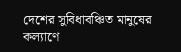দেশের সুবিধাবঞ্চিত মানুষের কল্যাণে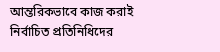আন্তরিকভাবে কাজ করাই নির্বাচিত প্রতিনিধিদের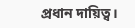প্রধান দায়িত্ব।